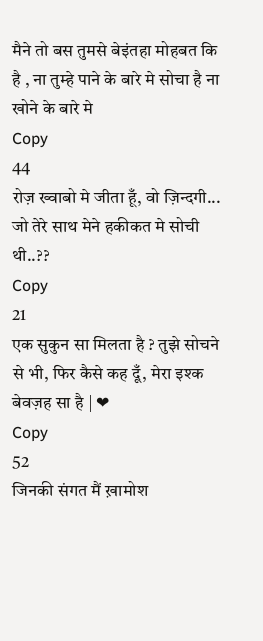मैने तो बस तुमसे बेइंतहा मोहबत कि है , ना तुम्हे पाने के बारे मे सोचा है ना खोने के बारे मे
Copy
44
रोज़ ख्वाबो मे जीता हूँ, वो ज़िन्दगी... जो तेरे साथ मेने हकीकत मे सोची थी..??
Copy
21
एक सुकुन सा मिलता है ? तुझे सोचने से भी, फिर कैसे कह दूँ, मेरा इश्क बेवज़ह सा है | ❤
Copy
52
जिनकी संगत मैं ख़ामोश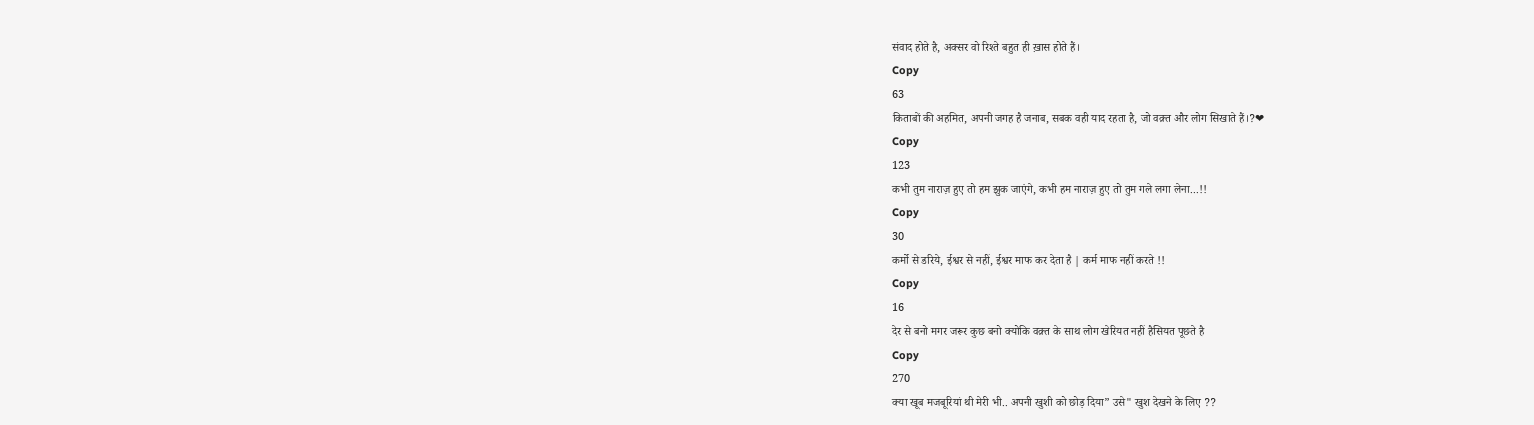संवाद होते है, अक्सर वो रिश्ते बहुत ही ख़ास होते हैं।
Copy
63
किताबों की अहमित, अपनी जगह है जनाब, सबक वही याद रहता है, जो वक़्त और लोग सिखाते हैं।?❤
Copy
123
कभी तुम नाराज़ हुए तो हम झुक जाएंगे, कभी हम नाराज़ हुए तो तुम गले लगा लेना...!!
Copy
30
कर्मो से डरिये, ईश्वर से नहीं, ईश्वर माफ कर देता है | कर्म माफ नहीं करते !!
Copy
16
देर से बनो मगर जरूर कुछ बनो क्योकि वक़्त के साथ लोग खेरियत नहीं हैसियत पूछते है
Copy
270
क्या खूब मजबूरियां थी मेरी भी.. अपनी खुशी को छोड़ दिया” उसे" खुश देखने के लिए ??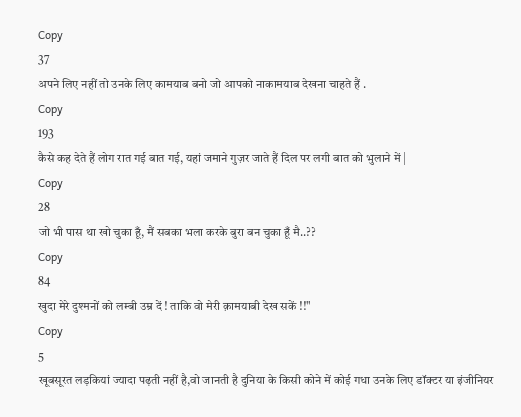Copy
37
अपने लिए नहीं तो उनके लिए कामयाब बनो जो आपको नाकामयाब देखना चाहते हैं .
Copy
193
कैसे कह देते हैं लोग रात गई बात गई, यहां जमाने गुज़र जाते हैं दिल पर लगी बात को भुलाने में |
Copy
28
जो भी पास था खो चुका हूँ, मैं सबका भला करके बुरा बन चुका हूँ मै..??
Copy
84
खुदा मेरे दुश्मनों को लम्बी उम्र दें ! ताकि वो मेरी क़ामयाबी देख सकें !!"
Copy
5
खूबसूरत लड़कियां ज्यादा पढ़ती नहीं है,वो जानती है दुनिया के किसी कोने में कोई गधा उनके लिए डॉक्टर या इंजीनियर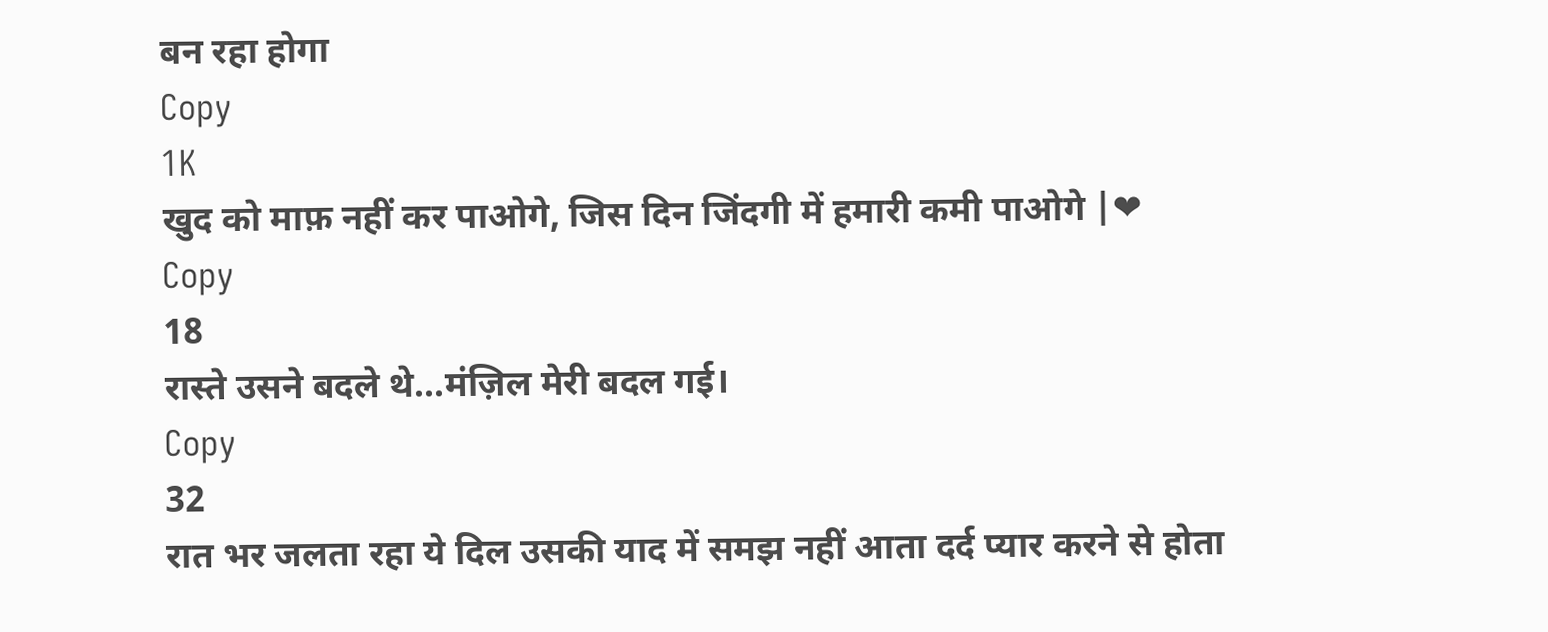बन रहा होगा
Copy
1K
खुद को माफ़ नहीं कर पाओगे, जिस दिन जिंदगी में हमारी कमी पाओगे |❤
Copy
18
रास्ते उसने बदले थे...मंज़िल मेरी बदल गई।
Copy
32
रात भर जलता रहा ये दिल उसकी याद में समझ नहीं आता दर्द प्यार करने से होता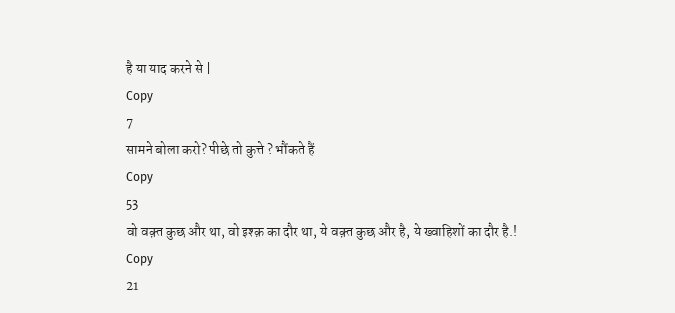है या याद करने से |
Copy
7
सामने बोला करो? पीछे तो कुत्ते ? भौंकते हैं
Copy
53
वो वक़्त कुछ और था, वो इश्क़ का दौर था, ये वक़्त कुछ और है, ये ख्वाहिशों का दौर है.!
Copy
21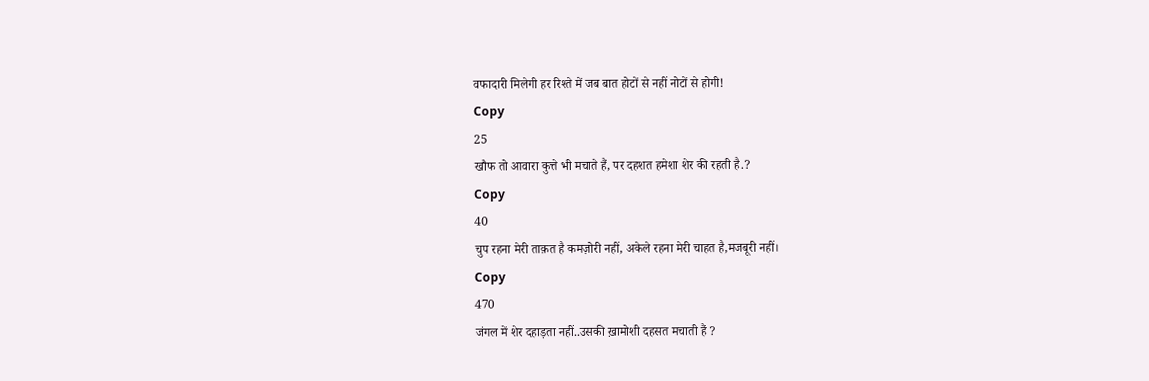वफादारी मिलेगी हर रिश्ते में जब बात होटों से नहीं नोटों से होगी!
Copy
25
खौफ तो आवारा कुत्ते भी मचाते हैं, पर दहशत हमेशा शेर की रहती है.?
Copy
40
चुप रहना मेरी ताक़त है कमज़ोरी नहीं, अकेले रहना मेरी चाहत है,मजबूरी नहीं।
Copy
470
जंगल में शेर दहाड़ता नहीं..उसकी ख़ामोशी दहसत मचाती हैं ?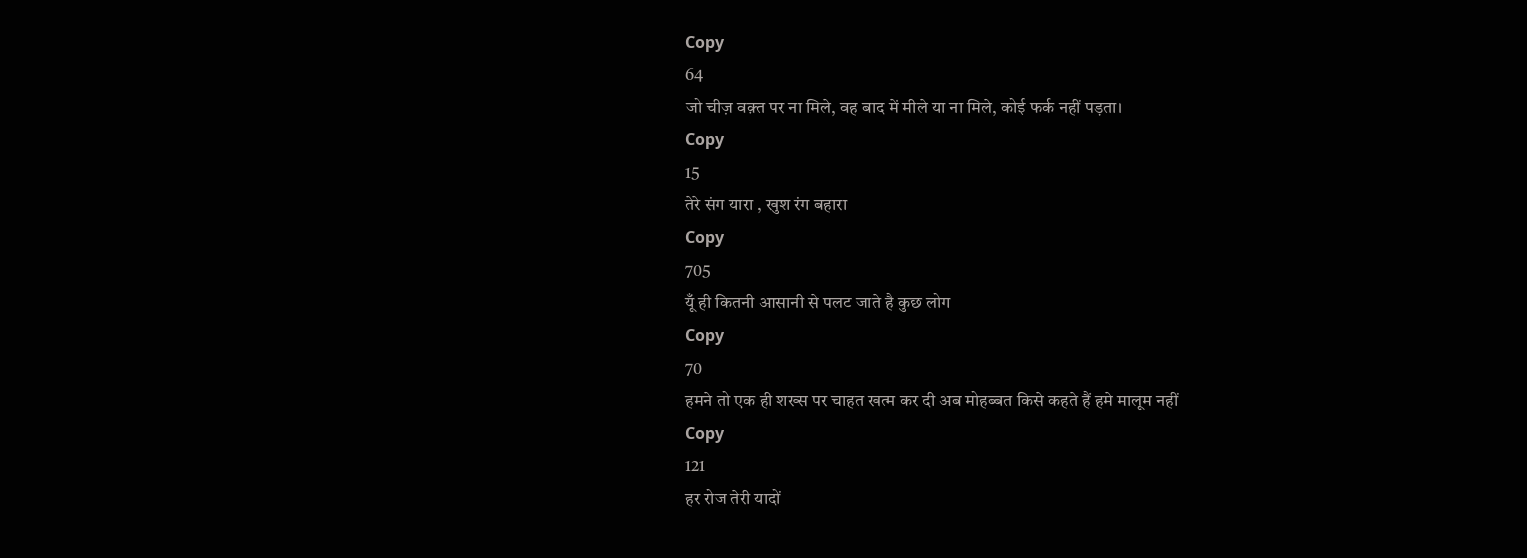Copy
64
जो चीज़ वक़्त पर ना मिले, वह बाद में मीले या ना मिले, कोई फर्क नहीं पड़ता।
Copy
15
तेरे संग यारा , खुश रंग बहारा
Copy
705
यूँ ही कितनी आसानी से पलट जाते है कुछ लोग
Copy
70
हमने तो एक ही शख्स पर चाहत खत्म कर दी अब मोहब्बत किसे कहते हैं हमे मालूम नहीं
Copy
121
हर रोज तेरी यादों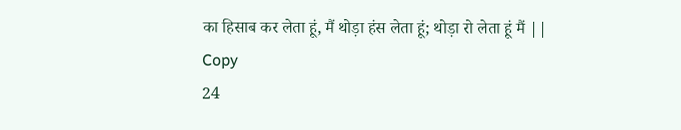का हिसाब कर लेता हूं, मैं थोड़ा हंस लेता हूं; थोड़ा रो लेता हूं मैं ||
Copy
24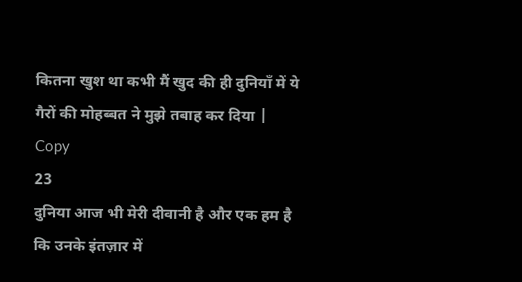कितना खुश था कभी मैं खुद की ही दुनियाँ में ये गैरों की मोहब्बत ने मुझे तबाह कर दिया |
Copy
23
दुनिया आज भी मेरी दीवानी है और एक हम है कि उनके इंतज़ार में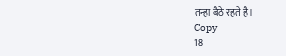तन्हा बैठे रहते है।
Copy
18